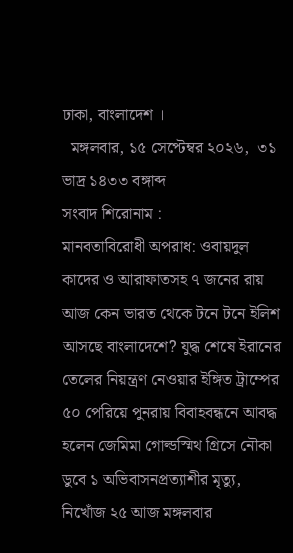ঢাকা, বাংলাদেশ ।
  মঙ্গলবার, ১৫ সেপ্টেম্বর ২০২৬,  ৩১ ভাদ্র ১৪৩৩ বঙ্গাব্দ
সংবাদ শিরোনাম :
মানবতাবিরোধী অপরাধ: ওবায়দুল কাদের ও আরাফাতসহ ৭ জনের রায় আজ কেন ভারত থেকে টনে টনে ইলিশ আসছে বাংলাদেশে? যুদ্ধ শেষে ইরানের তেলের নিয়ন্ত্রণ নেওয়ার ইঙ্গিত ট্রাম্পের ৫০ পেরিয়ে পুনরায় বিবাহবন্ধনে আবদ্ধ হলেন জেমিমা গোল্ডস্মিথ গ্রিসে নৌকা ডুবে ১ অভিবাসনপ্রত্যাশীর মৃত্যু, নিখোঁজ ২৫ আজ মঙ্গলবার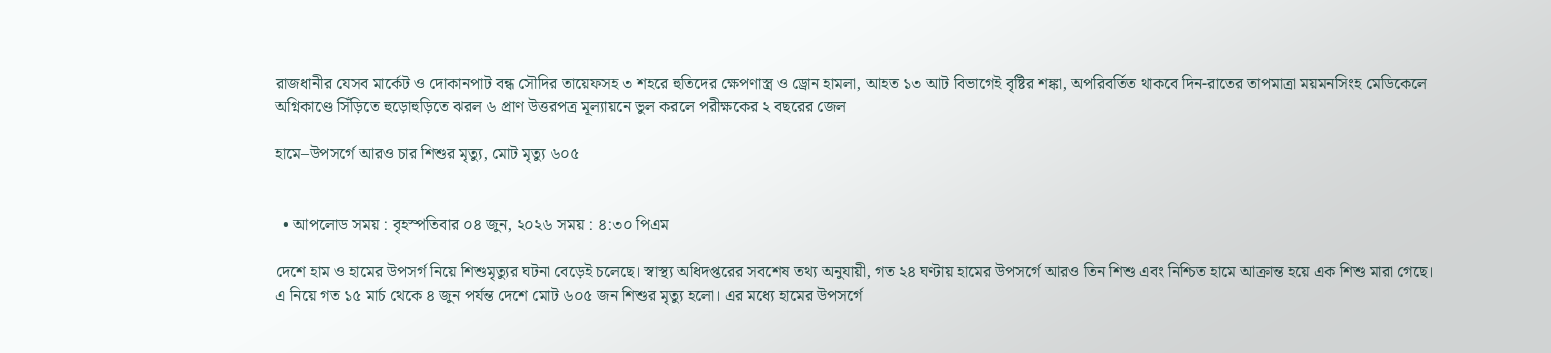রাজধানীর যেসব মার্কেট ও দোকানপাট বন্ধ সৌদির তায়েফসহ ৩ শহরে হুতিদের ক্ষেপণাস্ত্র ও ড্রোন হামলা, আহত ১৩ আট বিভাগেই বৃষ্টির শঙ্কা, অপরিবর্তিত থাকবে দিন-রাতের তাপমাত্রা ময়মনসিংহ মেডিকেলে অগ্নিকাণ্ডে সিঁড়িতে হুড়োহুড়িতে ঝরল ৬ প্রাণ উত্তরপত্র মূল্যায়নে ভুল করলে পরীক্ষকের ২ বছরের জেল

হামে–উপসর্গে আরও চার শিশুর মৃত্যু, মোট মৃত্যু ৬০৫


  • আপলোড সময় : বৃহস্পতিবার ০৪ জুন, ২০২৬ সময় : ৪:৩০ পিএম

দেশে হাম ও হামের উপসর্গ নিয়ে শিশুমৃত্যুর ঘটনা বেড়েই চলেছে। স্বাস্থ্য অধিদপ্তরের সবশেষ তথ্য অনুযায়ী, গত ২৪ ঘণ্টায় হামের উপসর্গে আরও তিন শিশু এবং নিশ্চিত হামে আক্রান্ত হয়ে এক শিশু মারা গেছে। এ নিয়ে গত ১৫ মার্চ থেকে ৪ জুন পর্যন্ত দেশে মোট ৬০৫ জন শিশুর মৃত্যু হলো। এর মধ্যে হামের উপসর্গে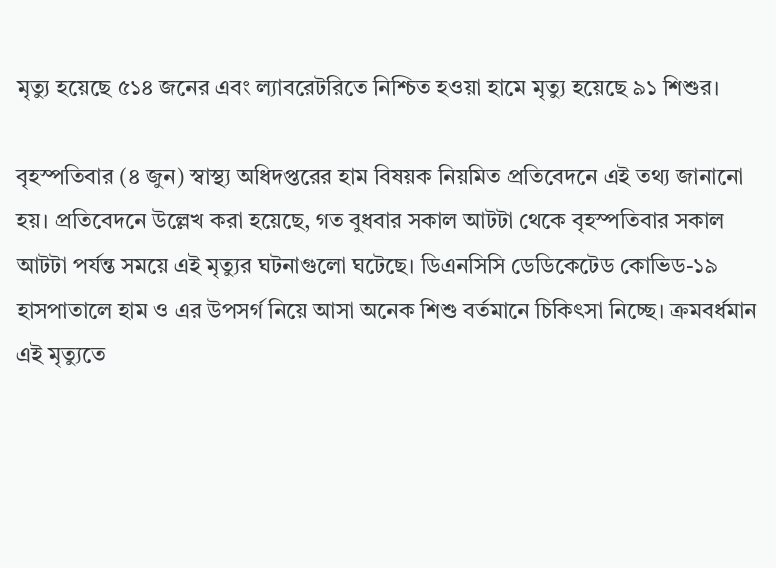মৃত্যু হয়েছে ৫১৪ জনের এবং ল্যাবরেটরিতে নিশ্চিত হওয়া হামে মৃত্যু হয়েছে ৯১ শিশুর।

বৃহস্পতিবার (৪ জুন) স্বাস্থ্য অধিদপ্তরের হাম বিষয়ক নিয়মিত প্রতিবেদনে এই তথ্য জানানো হয়। প্রতিবেদনে উল্লেখ করা হয়েছে, গত বুধবার সকাল আটটা থেকে বৃহস্পতিবার সকাল আটটা পর্যন্ত সময়ে এই মৃত্যুর ঘটনাগুলো ঘটেছে। ডিএনসিসি ডেডিকেটেড কোভিড-১৯ হাসপাতালে হাম ও এর উপসর্গ নিয়ে আসা অনেক শিশু বর্তমানে চিকিৎসা নিচ্ছে। ক্রমবর্ধমান এই মৃত্যুতে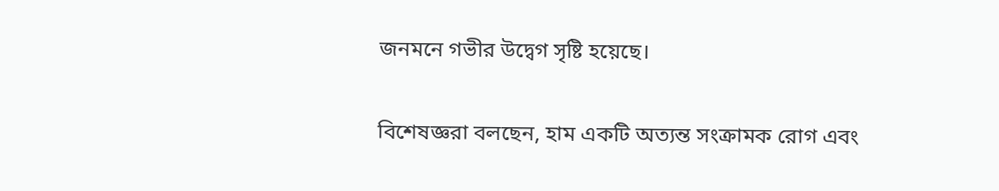জনমনে গভীর উদ্বেগ সৃষ্টি হয়েছে।

বিশেষজ্ঞরা বলছেন, হাম একটি অত্যন্ত সংক্রামক রোগ এবং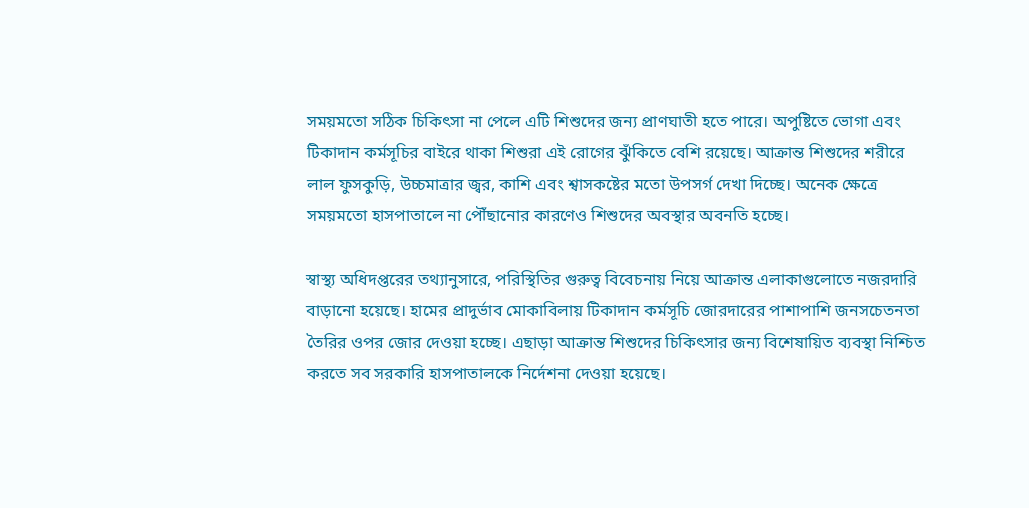সময়মতো সঠিক চিকিৎসা না পেলে এটি শিশুদের জন্য প্রাণঘাতী হতে পারে। অপুষ্টিতে ভোগা এবং টিকাদান কর্মসূচির বাইরে থাকা শিশুরা এই রোগের ঝুঁকিতে বেশি রয়েছে। আক্রান্ত শিশুদের শরীরে লাল ফুসকুড়ি, উচ্চমাত্রার জ্বর, কাশি এবং শ্বাসকষ্টের মতো উপসর্গ দেখা দিচ্ছে। অনেক ক্ষেত্রে সময়মতো হাসপাতালে না পৌঁছানোর কারণেও শিশুদের অবস্থার অবনতি হচ্ছে।

স্বাস্থ্য অধিদপ্তরের তথ্যানুসারে, পরিস্থিতির গুরুত্ব বিবেচনায় নিয়ে আক্রান্ত এলাকাগুলোতে নজরদারি বাড়ানো হয়েছে। হামের প্রাদুর্ভাব মোকাবিলায় টিকাদান কর্মসূচি জোরদারের পাশাপাশি জনসচেতনতা তৈরির ওপর জোর দেওয়া হচ্ছে। এছাড়া আক্রান্ত শিশুদের চিকিৎসার জন্য বিশেষায়িত ব্যবস্থা নিশ্চিত করতে সব সরকারি হাসপাতালকে নির্দেশনা দেওয়া হয়েছে।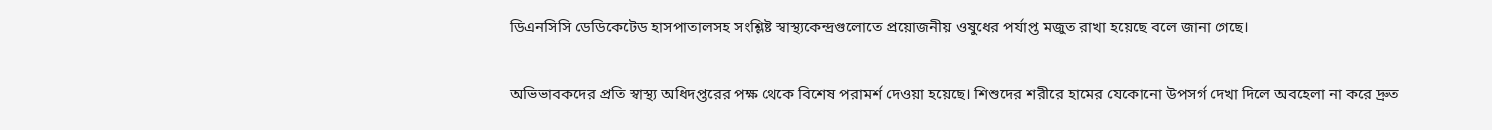ডিএনসিসি ডেডিকেটেড হাসপাতালসহ সংশ্লিষ্ট স্বাস্থ্যকেন্দ্রগুলোতে প্রয়োজনীয় ওষুধের পর্যাপ্ত মজুত রাখা হয়েছে বলে জানা গেছে।

অভিভাবকদের প্রতি স্বাস্থ্য অধিদপ্তরের পক্ষ থেকে বিশেষ পরামর্শ দেওয়া হয়েছে। শিশুদের শরীরে হামের যেকোনো উপসর্গ দেখা দিলে অবহেলা না করে দ্রুত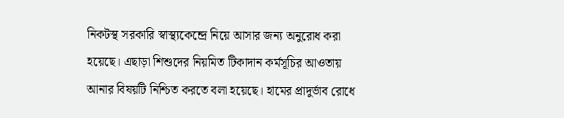নিকটস্থ সরকারি স্বাস্থ্যকেন্দ্রে নিয়ে আসার জন্য অনুরোধ করা হয়েছে। এছাড়া শিশুদের নিয়মিত টিকাদান কর্মসূচির আওতায় আনার বিষয়টি নিশ্চিত করতে বলা হয়েছে। হামের প্রাদুর্ভাব রোধে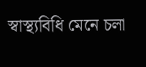স্বাস্থ্যবিধি মেনে চলা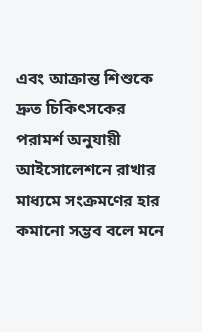এবং আক্রান্ত শিশুকে দ্রুত চিকিৎসকের পরামর্শ অনুযায়ী আইসোলেশনে রাখার মাধ্যমে সংক্রমণের হার কমানো সম্ভব বলে মনে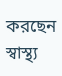করছেন স্বাস্থ্য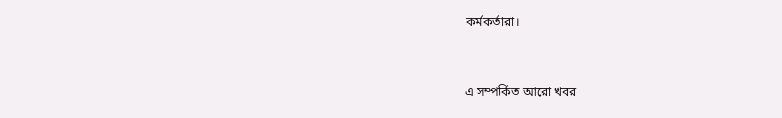কর্মকর্তারা।


এ সম্পর্কিত আরো খবর